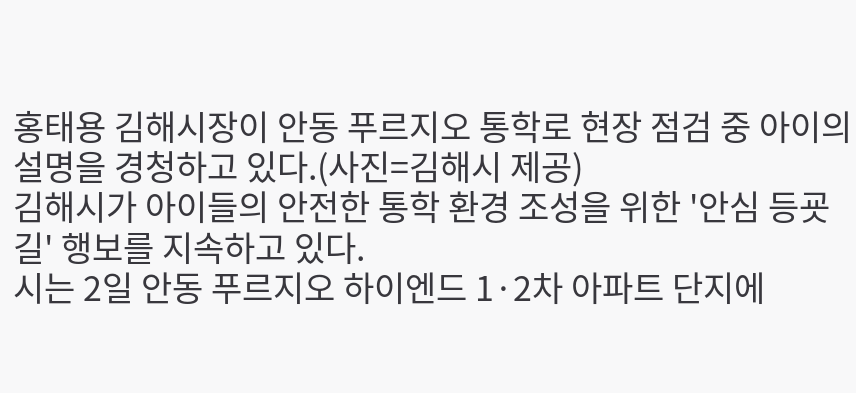홍태용 김해시장이 안동 푸르지오 통학로 현장 점검 중 아이의 설명을 경청하고 있다.(사진=김해시 제공)
김해시가 아이들의 안전한 통학 환경 조성을 위한 '안심 등굣길' 행보를 지속하고 있다.
시는 2일 안동 푸르지오 하이엔드 1·2차 아파트 단지에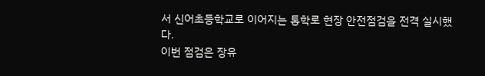서 신어초등학교로 이어지는 통학로 현장 안전점검을 전격 실시했다.
이번 점검은 장유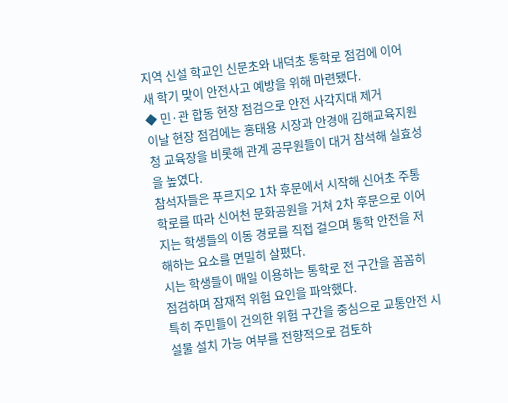지역 신설 학교인 신문초와 내덕초 통학로 점검에 이어 새 학기 맞이 안전사고 예방을 위해 마련됐다.
◆ 민·관 합동 현장 점검으로 안전 사각지대 제거
이날 현장 점검에는 홍태용 시장과 안경애 김해교육지원청 교육장을 비롯해 관계 공무원들이 대거 참석해 실효성을 높였다.
참석자들은 푸르지오 1차 후문에서 시작해 신어초 주통학로를 따라 신어천 문화공원을 거쳐 2차 후문으로 이어지는 학생들의 이동 경로를 직접 걸으며 통학 안전을 저해하는 요소를 면밀히 살폈다.
시는 학생들이 매일 이용하는 통학로 전 구간을 꼼꼼히 점검하며 잠재적 위험 요인을 파악했다.
특히 주민들이 건의한 위험 구간을 중심으로 교통안전 시설물 설치 가능 여부를 전향적으로 검토하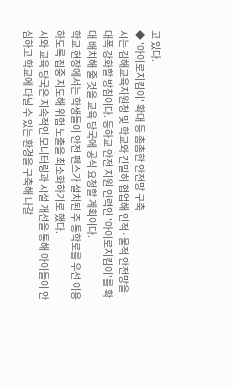고 있다.
◆ '아이로지킴이' 확대 등 촘촘한 안전망 구축
시는 김해교육지원청 및 학교와 긴밀히 협업해 인적·물적 안전망을 대폭 강화할 방침이다. 등하교 안전 지원 인력인 '아이로지킴이'를 확대 배치해 줄 것을 교육 당국에 공식 요청할 계획이다.
학교 현장에서는 학생들이 안전 펜스가 설치된 주 통학로를 우선 이용하도록 집중 지도해 위험 노출을 최소화하기로 했다.
시와 교육 당국은 지속적인 모니터링과 시설 개선을 통해 아이들이 안심하고 학교에 다닐 수 있는 환경을 구축해 나갈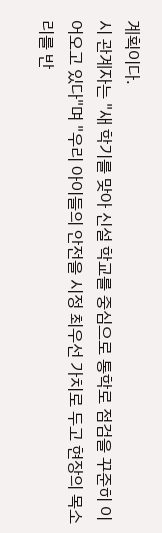계획이다.
시 관계자는 "새 학기를 맞아 신설 학교를 중심으로 통학로 점검을 꾸준히 이어오고 있다"며 "우리 아이들의 안전을 시정 최우선 가치로 두고 현장의 목소리를 반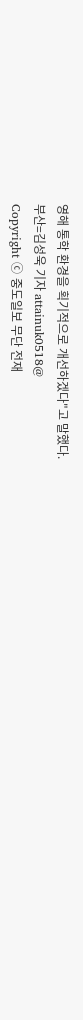영해 통학 환경을 획기적으로 개선하겠다"고 말했다.
부산=김성욱 기자 attainuk0518@
Copyright ⓒ 중도일보 무단 전재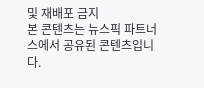및 재배포 금지
본 콘텐츠는 뉴스픽 파트너스에서 공유된 콘텐츠입니다.